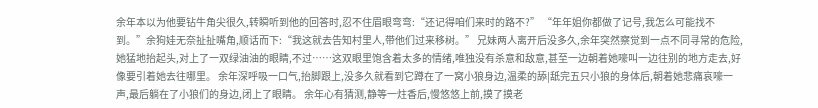余年本以为他要钻牛角尖很久,转瞬听到他的回答时,忍不住眉眼弯弯:“还记得咱们来时的路不?” “年年姐你都做了记号,我怎么可能找不到。”余狗娃无奈扯扯嘴角,顺话而下:“我这就去告知村里人,带他们过来移树。” 兄妹两人离开后没多久,余年突然察觉到一点不同寻常的危险,她猛地抬起头,对上了一双绿油油的眼睛,不过……这双眼里饱含着太多的情绪,唯独没有杀意和敌意,甚至一边朝着她嚎叫一边往别的地方走去,好像要引着她去往哪里。 余年深呼吸一口气,抬脚跟上,没多久就看到它蹲在了一窝小狼身边,温柔的舔|舐完五只小狼的身体后,朝着她悲痛哀嚎一声,最后躺在了小狼们的身边,闭上了眼睛。 余年心有猜测,静等一炷香后,慢悠悠上前,摸了摸老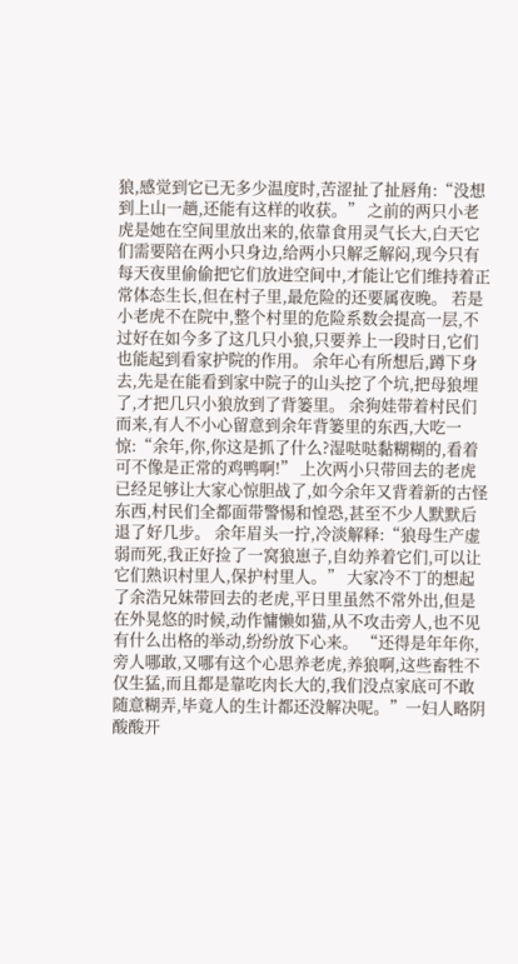狼,感觉到它已无多少温度时,苦涩扯了扯唇角:“没想到上山一趟,还能有这样的收获。” 之前的两只小老虎是她在空间里放出来的,依靠食用灵气长大,白天它们需要陪在两小只身边,给两小只解乏解闷,现今只有每天夜里偷偷把它们放进空间中,才能让它们维持着正常体态生长,但在村子里,最危险的还要属夜晚。 若是小老虎不在院中,整个村里的危险系数会提高一层,不过好在如今多了这几只小狼,只要养上一段时日,它们也能起到看家护院的作用。 余年心有所想后,蹲下身去,先是在能看到家中院子的山头挖了个坑,把母狼埋了,才把几只小狼放到了背篓里。 余狗娃带着村民们而来,有人不小心留意到余年背篓里的东西,大吃一惊:“余年,你,你这是抓了什么?湿哒哒黏糊糊的,看着可不像是正常的鸡鸭啊!” 上次两小只带回去的老虎已经足够让大家心惊胆战了,如今余年又背着新的古怪东西,村民们全都面带警惕和惶恐,甚至不少人默默后退了好几步。 余年眉头一拧,冷淡解释:“狼母生产虚弱而死,我正好捡了一窝狼崽子,自幼养着它们,可以让它们熟识村里人,保护村里人。” 大家冷不丁的想起了余浩兄妹带回去的老虎,平日里虽然不常外出,但是在外晃悠的时候,动作慵懒如猫,从不攻击旁人,也不见有什么出格的举动,纷纷放下心来。 “还得是年年你,旁人哪敢,又哪有这个心思养老虎,养狼啊,这些畜牲不仅生猛,而且都是靠吃肉长大的,我们没点家底可不敢随意糊弄,毕竟人的生计都还没解决呢。”一妇人略阴酸酸开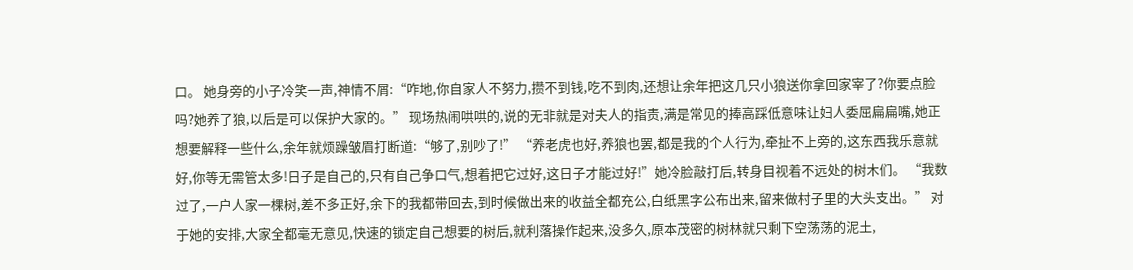口。 她身旁的小子冷笑一声,神情不屑:“咋地,你自家人不努力,攒不到钱,吃不到肉,还想让余年把这几只小狼送你拿回家宰了?你要点脸吗?她养了狼,以后是可以保护大家的。” 现场热闹哄哄的,说的无非就是对夫人的指责,满是常见的捧高踩低意味让妇人委屈扁扁嘴,她正想要解释一些什么,余年就烦躁皱眉打断道:“够了,别吵了!” “养老虎也好,养狼也罢,都是我的个人行为,牵扯不上旁的,这东西我乐意就好,你等无需管太多!日子是自己的,只有自己争口气,想着把它过好,这日子才能过好!”她冷脸敲打后,转身目视着不远处的树木们。 “我数过了,一户人家一棵树,差不多正好,余下的我都带回去,到时候做出来的收益全都充公,白纸黑字公布出来,留来做村子里的大头支出。” 对于她的安排,大家全都毫无意见,快速的锁定自己想要的树后,就利落操作起来,没多久,原本茂密的树林就只剩下空荡荡的泥土,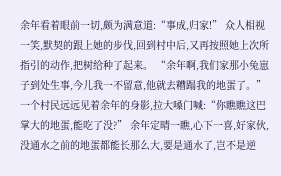余年看着眼前一切,颇为满意道:“事成,归家!” 众人相视一笑,默契的跟上她的步伐,回到村中后,又再按照她上次所指引的动作,把树给种了起来。 “余年啊,我们家那小兔崽子到处生事,今儿我一不留意,他就去糟蹋我的地蛋了。”一个村民远远见着余年的身影,拉大嗓门喊:“你瞧瞧这巴掌大的地蛋,能吃了没?” 余年定晴一瞧,心下一喜,好家伙,没通水之前的地蛋都能长那么大,要是通水了,岂不是逆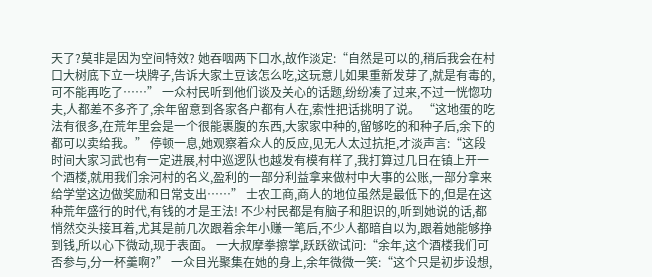天了?莫非是因为空间特效? 她吞咽两下口水,故作淡定:“自然是可以的,稍后我会在村口大树底下立一块牌子,告诉大家土豆该怎么吃,这玩意儿如果重新发芽了,就是有毒的,可不能再吃了……” 一众村民听到他们谈及关心的话题,纷纷凑了过来,不过一恍惚功夫,人都差不多齐了,余年留意到各家各户都有人在,索性把话挑明了说。 “这地蛋的吃法有很多,在荒年里会是一个很能裹腹的东西,大家家中种的,留够吃的和种子后,余下的都可以卖给我。” 停顿一息,她观察着众人的反应,见无人太过抗拒,才淡声言:“这段时间大家习武也有一定进展,村中巡逻队也越发有模有样了,我打算过几日在镇上开一个酒楼,就用我们余河村的名义,盈利的一部分利益拿来做村中大事的公账,一部分拿来给学堂这边做奖励和日常支出……” 士农工商,商人的地位虽然是最低下的,但是在这种荒年盛行的时代,有钱的才是王法! 不少村民都是有脑子和胆识的,听到她说的话,都悄然交头接耳着,尤其是前几次跟着余年小赚一笔后,不少人都暗自以为,跟着她能够挣到钱,所以心下微动,现于表面。 一大叔摩拳擦掌,跃跃欲试问:“余年,这个酒楼我们可否参与,分一杯羹啊?” 一众目光聚集在她的身上,余年微微一笑:“这个只是初步设想,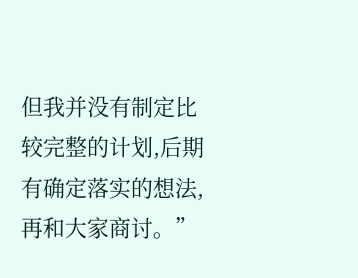但我并没有制定比较完整的计划,后期有确定落实的想法,再和大家商讨。”